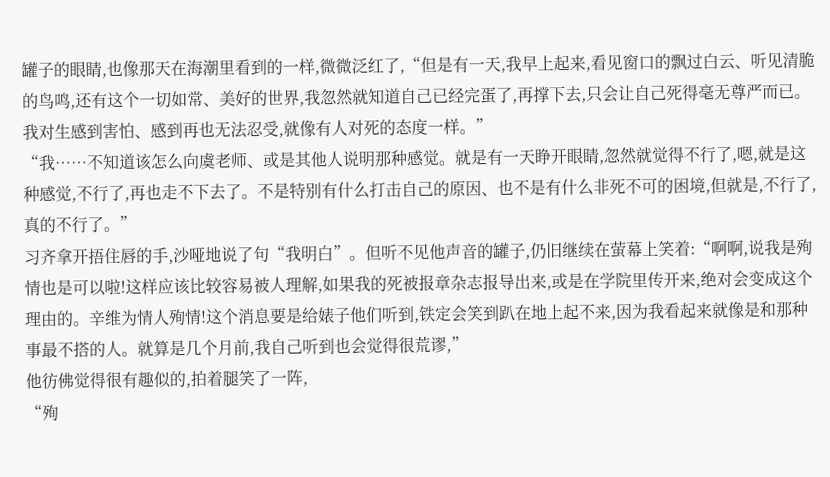罐子的眼睛,也像那天在海潮里看到的一样,微微泛红了,“但是有一天,我早上起来,看见窗口的飘过白云、听见清脆的鸟鸣,还有这个一切如常、美好的世界,我忽然就知道自己已经完蛋了,再撑下去,只会让自己死得毫无尊严而已。我对生感到害怕、感到再也无法忍受,就像有人对死的态度一样。”
“我……不知道该怎么向虞老师、或是其他人说明那种感觉。就是有一天睁开眼睛,忽然就觉得不行了,嗯,就是这种感觉,不行了,再也走不下去了。不是特别有什么打击自己的原因、也不是有什么非死不可的困境,但就是,不行了,真的不行了。”
习齐拿开捂住唇的手,沙哑地说了句“我明白”。但听不见他声音的罐子,仍旧继续在萤幕上笑着:“啊啊,说我是殉情也是可以啦!这样应该比较容易被人理解,如果我的死被报章杂志报导出来,或是在学院里传开来,绝对会变成这个理由的。辛维为情人殉情!这个消息要是给婊子他们听到,铁定会笑到趴在地上起不来,因为我看起来就像是和那种事最不搭的人。就算是几个月前,我自己听到也会觉得很荒谬,”
他彷佛觉得很有趣似的,拍着腿笑了一阵,
“殉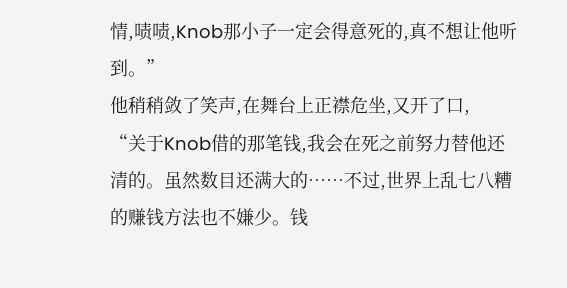情,啧啧,Knob那小子一定会得意死的,真不想让他听到。”
他稍稍敛了笑声,在舞台上正襟危坐,又开了口,
“关于Knob借的那笔钱,我会在死之前努力替他还清的。虽然数目还满大的……不过,世界上乱七八糟的赚钱方法也不嫌少。钱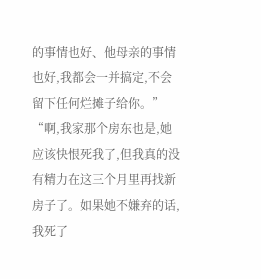的事情也好、他母亲的事情也好,我都会一并搞定,不会留下任何烂摊子给你。”
“啊,我家那个房东也是,她应该快恨死我了,但我真的没有精力在这三个月里再找新房子了。如果她不嫌弃的话,我死了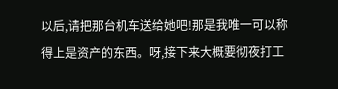以后,请把那台机车送给她吧!那是我唯一可以称得上是资产的东西。呀,接下来大概要彻夜打工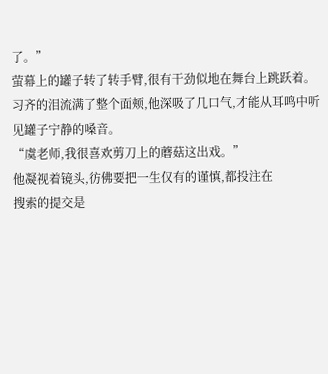了。”
萤幕上的罐子转了转手臂,很有干劲似地在舞台上跳跃着。习齐的泪流满了整个面颊,他深吸了几口气,才能从耳鸣中听见罐子宁静的嗓音。
“虞老师,我很喜欢剪刀上的蘑菇这出戏。”
他凝视着镜头,彷佛要把一生仅有的谨慎,都投注在
搜索的提交是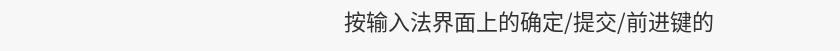按输入法界面上的确定/提交/前进键的